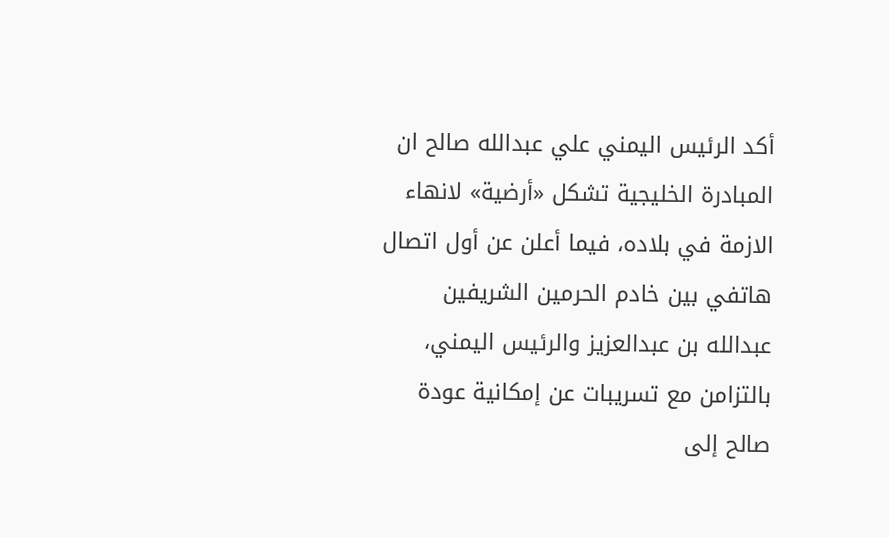أكد الرئيس اليمني علي عبدالله صالح ان المبادرة الخليجية تشكل «أرضية» لانهاء الازمة في بلاده، فيما أعلن عن أول اتصال هاتفي بين خادم الحرمين الشريفين عبدالله بن عبدالعزيز والرئيس اليمني، بالتزامن مع تسريبات عن إمكانية عودة صالح إلى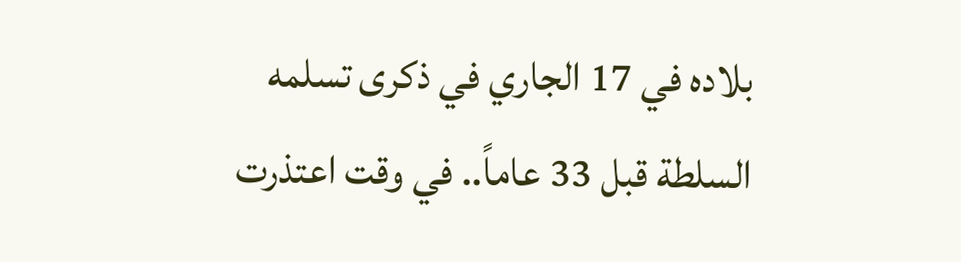بلاده في 17 الجاري في ذكرى تسلمه السلطة قبل 33 عاماً.. في وقت اعتذرت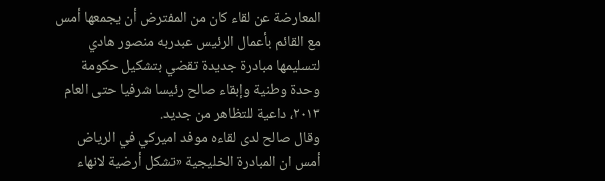المعارضة عن لقاء كان من المفترض أن يجمعها أمس مع القائم بأعمال الرئيس عبدربه منصور هادي لتسليمها مبادرة جديدة تقضي بتشكيل حكومة وحدة وطنية وإبقاء صالح رئيسا شرفيا حتى العام ٢٠١٣، داعية للتظاهر من جديد.
وقال صالح لدى لقاءه موفد اميركي في الرياض أمس ان المبادرة الخليجية «تشكل أرضية لانهاء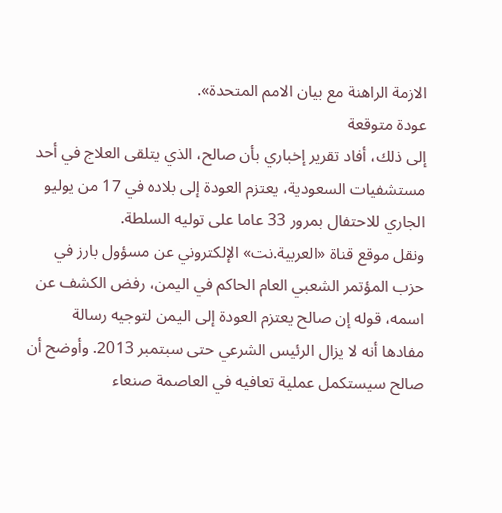الازمة الراهنة مع بيان الامم المتحدة».
عودة متوقعة
إلى ذلك، أفاد تقرير إخباري بأن صالح، الذي يتلقى العلاج في أحد مستشفيات السعودية، يعتزم العودة إلى بلاده في 17 من يوليو الجاري للاحتفال بمرور 33 عاما على توليه السلطة.
ونقل موقع قناة «العربية.نت» الإلكتروني عن مسؤول بارز في حزب المؤتمر الشعبي العام الحاكم في اليمن، رفض الكشف عن اسمه، قوله إن صالح يعتزم العودة إلى اليمن لتوجيه رسالة مفادها أنه لا يزال الرئيس الشرعي حتى سبتمبر 2013. وأوضح أن صالح سيستكمل عملية تعافيه في العاصمة صنعاء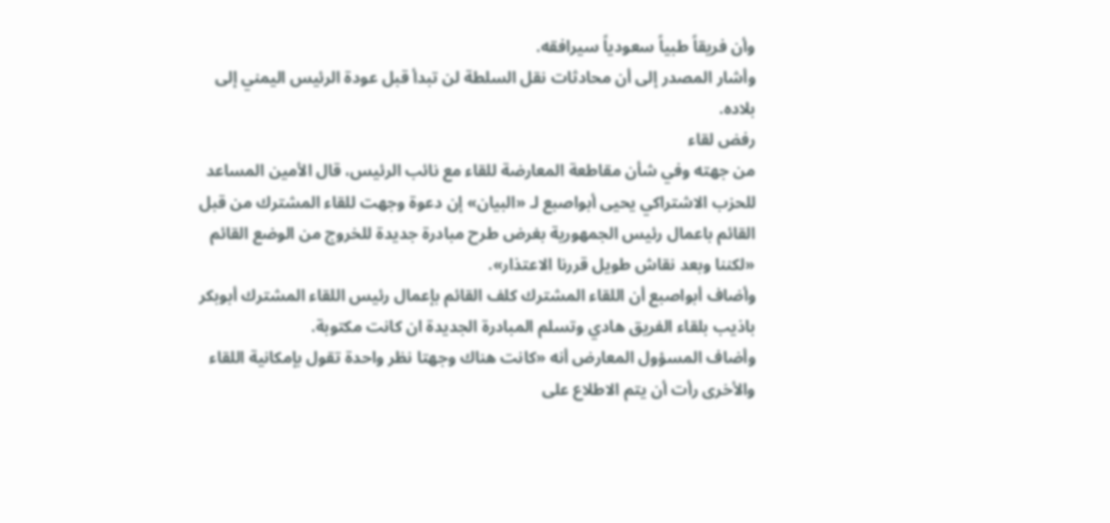وأن فريقاً طبياً سعودياً سيرافقه.
وأشار المصدر إلى أن محادثات نقل السلطة لن تبدأ قبل عودة الرئيس اليمني إلى بلاده.
رفض لقاء
من جهته وفي شأن مقاطعة المعارضة للقاء مع نائب الرئيس، قال الأمين المساعد للحزب الاشتراكي يحيى أبواصبع لـ «البيان» إن دعوة وجهت للقاء المشترك من قبل القائم باعمال رئيس الجمهورية بغرض طرح مبادرة جديدة للخروج من الوضع القائم «لكننا وبعد نقاش طويل قررنا الاعتذار».
وأضاف أبواصبع أن اللقاء المشترك كلف القائم بإعمال رئيس اللقاء المشترك أبوبكر باذيب بلقاء الفريق هادي وتسلم المبادرة الجديدة ان كانت مكتوبة.
وأضاف المسؤول المعارض أنه «كانت هناك وجهتا نظر واحدة تقول بإمكانية اللقاء والأخرى رأت أن يتم الاطلاع على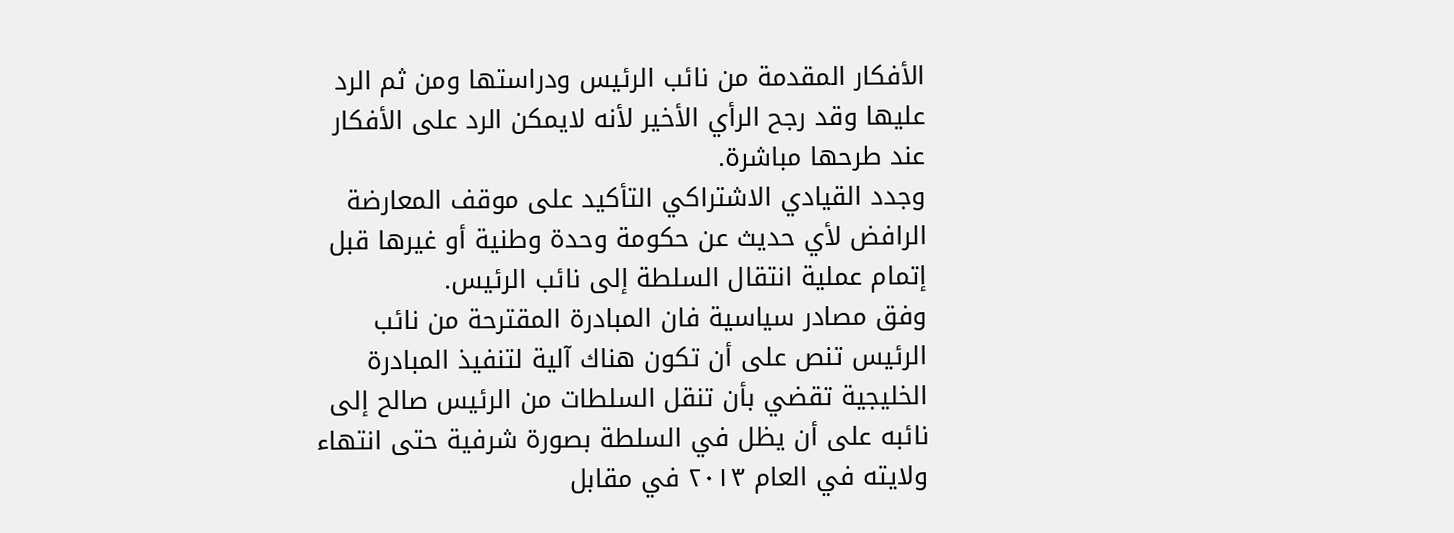الأفكار المقدمة من نائب الرئيس ودراستها ومن ثم الرد عليها وقد رجح الرأي الأخير لأنه لايمكن الرد على الأفكار عند طرحها مباشرة.
وجدد القيادي الاشتراكي التأكيد على موقف المعارضة الرافض لأي حديث عن حكومة وحدة وطنية أو غيرها قبل إتمام عملية انتقال السلطة إلى نائب الرئيس.
وفق مصادر سياسية فان المبادرة المقترحة من نائب الرئيس تنص على أن تكون هناك آلية لتنفيذ المبادرة الخليجية تقضي بأن تنقل السلطات من الرئيس صالح إلى نائبه على أن يظل في السلطة بصورة شرفية حتى انتهاء ولايته في العام ٢٠١٣ في مقابل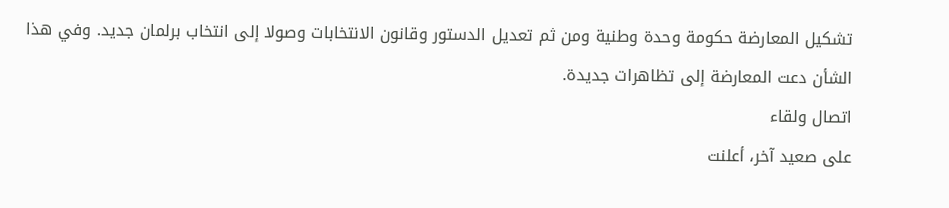تشكيل المعارضة حكومة وحدة وطنية ومن ثم تعديل الدستور وقانون الانتخابات وصولا إلى انتخاب برلمان جديد. وفي هذا الشأن دعت المعارضة إلى تظاهرات جديدة.
اتصال ولقاء
على صعيد آخر، أعلنت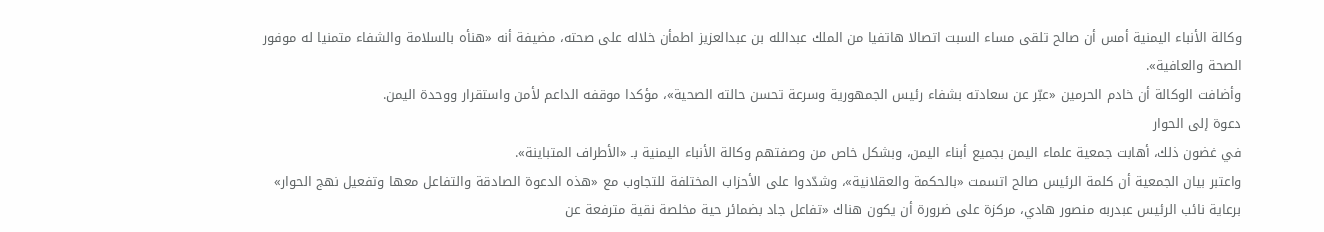وكالة الأنباء اليمنية أمس أن صالح تلقى مساء السبت اتصالا هاتفيا من الملك عبدالله بن عبدالعزيز اطمأن خلاله على صحته، مضيفة أنه «هنأه بالسلامة والشفاء متمنيا له موفور الصحة والعافية».
وأضافت الوكالة أن خادم الحرمين «عبّر عن سعادته بشفاء رئيس الجمهورية وسرعة تحسن حالته الصحية»، مؤكدا موقفه الداعم لأمن واستقرار ووحدة اليمن.
دعوة إلى الحوار
في غضون ذلك، أهابت جمعية علماء اليمن بجميع أبناء اليمن، وبشكل خاص من وصفتهم وكالة الأنباء اليمنية بـ «الأطراف المتباينة».
واعتبر بيان الجمعية أن كلمة الرئيس صالح اتسمت «بالحكمة والعقلانية»، وشدّدوا على الأحزاب المختلفة للتجاوب مع «هذه الدعوة الصادقة والتفاعل معها وتفعيل نهج الحوار» برعاية نائب الرئيس عبدربه منصور هادي، مركزة على ضرورة أن يكون هناك «تفاعل جاد بضمائر حية مخلصة نقية مترفعة عن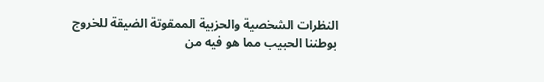النظرات الشخصية والحزبية الممقوتة الضيقة للخروج بوطننا الحبيب مما هو فيه من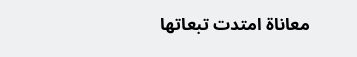معاناة امتدت تبعاتها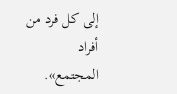إلى كل فرد من أفراد المجتمع».